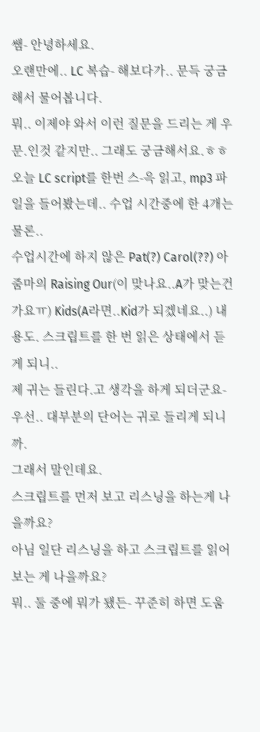쌤- 안녕하세요.
오랜만에.. LC 복습- 해보다가.. 문득 궁금해서 물어봅니다.
뭐.. 이제야 와서 이런 질문을 드리는 게 우문.인것 같지만.. 그래도 궁금해서요.ㅎㅎ
오늘 LC script를 한번 스-윽 읽고, mp3 파일을 들어봤는데.. 수업 시간중에 한 4개는 물론..
수업시간에 하지 않은 Pat(?) Carol(??) 아줌마의 Raising Our(이 맞나요..A가 맞는건가요ㅠ) Kids(A라면..Kid가 되겠네요..) 내용도. 스크립트를 한 번 읽은 상태에서 듣게 되니..
제 귀는 들린다.고 생각을 하게 되더군요-
우선.. 대부분의 단어는 귀로 들리게 되니까.
그래서 말인데요.
스크립트를 먼저 보고 리스닝을 하는게 나을까요?
아님 일단 리스닝을 하고 스크립트를 읽어보는 게 나을까요?
뭐.. 둘 중에 뭐가 됐든- 꾸준히 하면 도움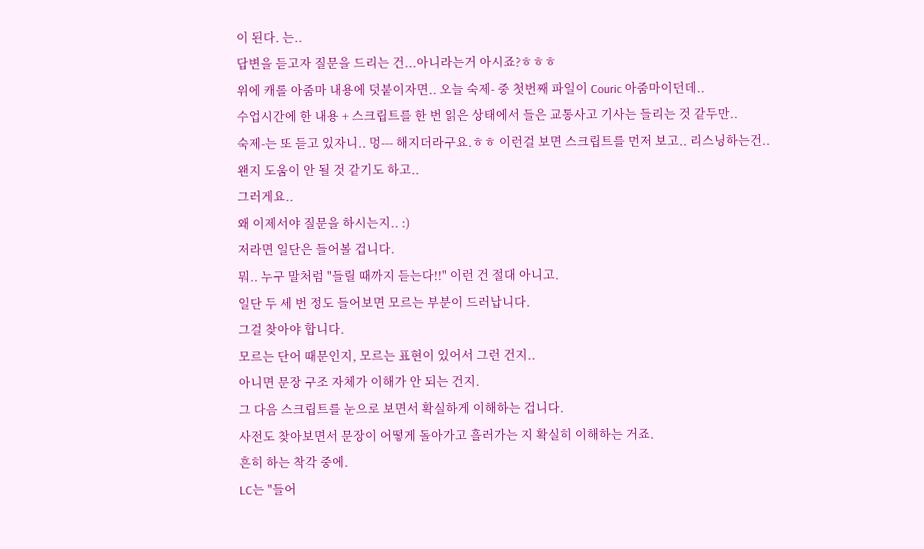이 된다. 는..
답변을 듣고자 질문을 드리는 건...아니라는거 아시죠?ㅎㅎㅎ
위에 캐롤 아줌마 내용에 덧붙이자면.. 오늘 숙제- 중 첫번째 파일이 Couric 아줌마이던데..
수업시간에 한 내용 + 스크립트를 한 번 읽은 상태에서 들은 교통사고 기사는 들리는 것 같두만..
숙제-는 또 듣고 있자니.. 멍--- 해지더라구요.ㅎㅎ 이런걸 보면 스크립트를 먼저 보고.. 리스닝하는건..
왠지 도움이 안 될 것 같기도 하고..
그러게요..
왜 이제서야 질문을 하시는지.. :)
저라면 일단은 들어볼 겁니다.
뭐.. 누구 말처럼 "들릴 때까지 듣는다!!" 이런 건 절대 아니고.
일단 두 세 번 정도 들어보면 모르는 부분이 드러납니다.
그걸 찾아야 합니다.
모르는 단어 때문인지, 모르는 표현이 있어서 그런 건지..
아니면 문장 구조 자체가 이해가 안 되는 건지.
그 다음 스크립트를 눈으로 보면서 확실하게 이해하는 겁니다.
사전도 찾아보면서 문장이 어떻게 돌아가고 흘러가는 지 확실히 이해하는 거죠.
흔히 하는 착각 중에.
LC는 "들어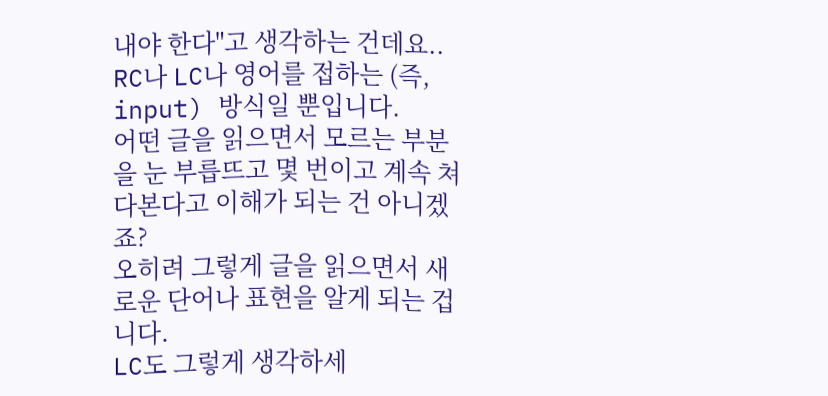내야 한다"고 생각하는 건데요..
RC나 LC나 영어를 접하는 (즉, input) 방식일 뿐입니다.
어떤 글을 읽으면서 모르는 부분을 눈 부릅뜨고 몇 번이고 계속 쳐다본다고 이해가 되는 건 아니겠죠?
오히려 그렇게 글을 읽으면서 새로운 단어나 표현을 알게 되는 겁니다.
LC도 그렇게 생각하세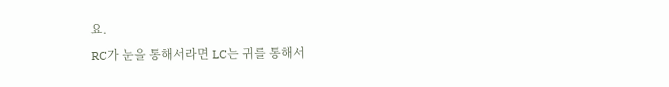요.
RC가 눈을 통해서라면 LC는 귀를 통해서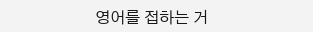영어를 접하는 거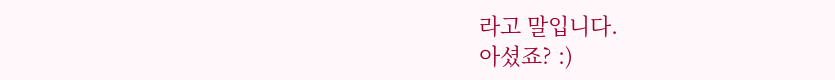라고 말입니다.
아셨죠? :)